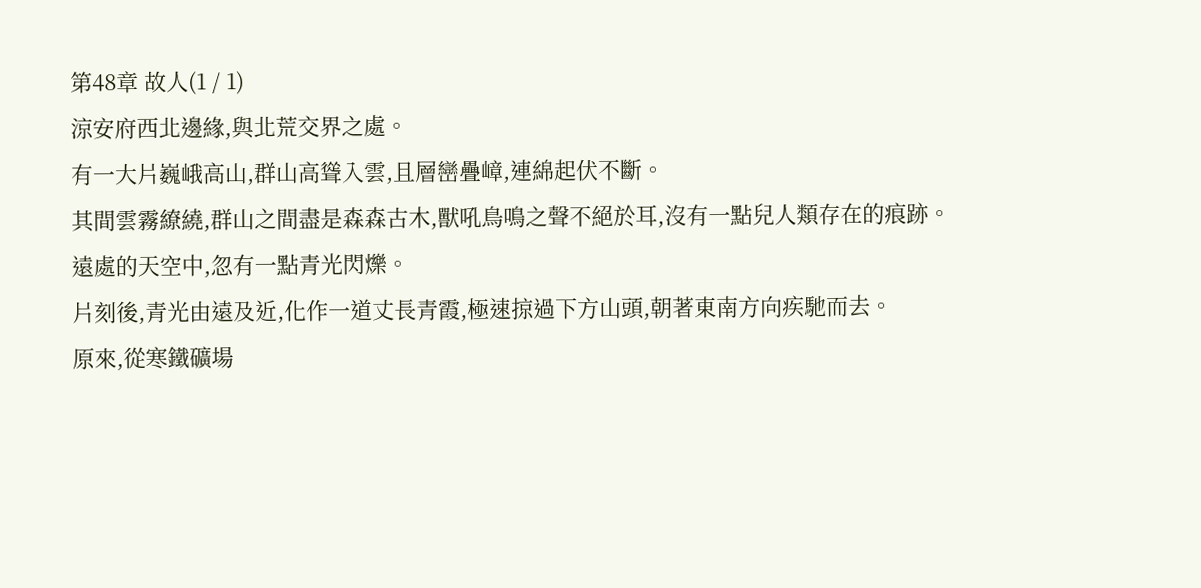第48章 故人(1 / 1)
涼安府西北邊緣,與北荒交界之處。
有一大片巍峨高山,群山高聳入雲,且層巒疊嶂,連綿起伏不斷。
其間雲霧繚繞,群山之間盡是森森古木,獸吼鳥鳴之聲不絕於耳,沒有一點兒人類存在的痕跡。
遠處的天空中,忽有一點青光閃爍。
片刻後,青光由遠及近,化作一道丈長青霞,極速掠過下方山頭,朝著東南方向疾馳而去。
原來,從寒鐵礦場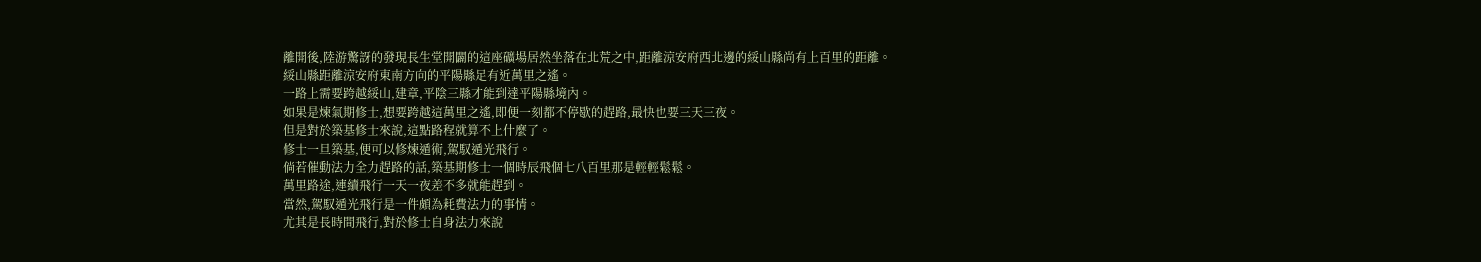離開後,陸游驚訝的發現長生堂開闢的這座礦場居然坐落在北荒之中,距離涼安府西北邊的綏山縣尚有上百里的距離。
綏山縣距離涼安府東南方向的平陽縣足有近萬里之遙。
一路上需要跨越綏山,建章,平陰三縣才能到達平陽縣境內。
如果是煉氣期修士,想要跨越這萬里之遙,即便一刻都不停歇的趕路,最快也要三天三夜。
但是對於築基修士來說,這點路程就算不上什麼了。
修士一旦築基,便可以修煉遁術,駕馭遁光飛行。
倘若催動法力全力趕路的話,築基期修士一個時辰飛個七八百里那是輕輕鬆鬆。
萬里路途,連續飛行一天一夜差不多就能趕到。
當然,駕馭遁光飛行是一件頗為耗費法力的事情。
尤其是長時間飛行,對於修士自身法力來說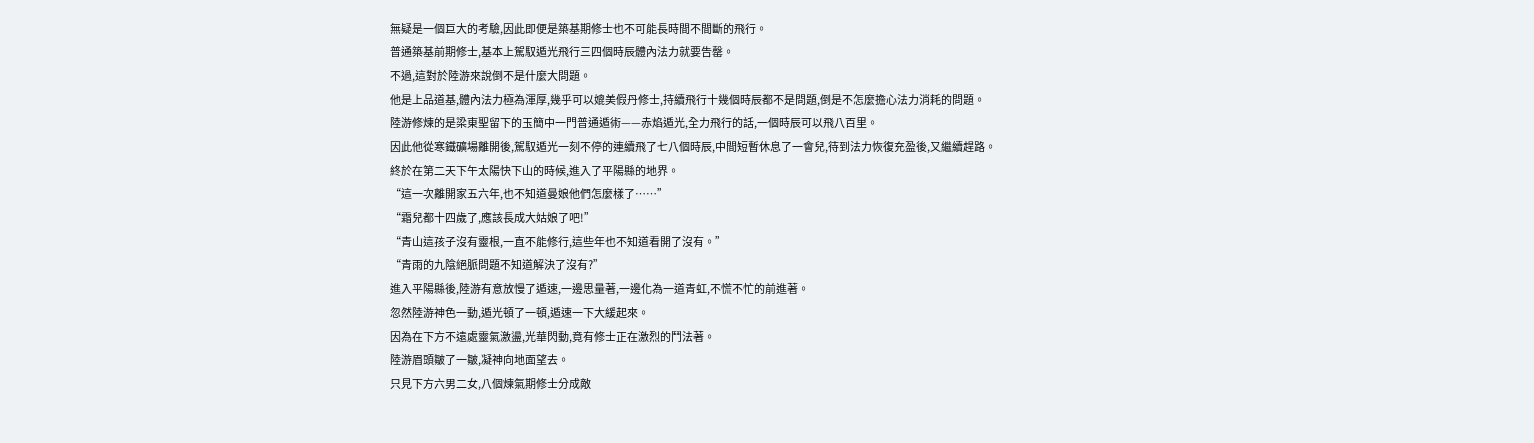無疑是一個巨大的考驗,因此即便是築基期修士也不可能長時間不間斷的飛行。
普通築基前期修士,基本上駕馭遁光飛行三四個時辰體內法力就要告罄。
不過,這對於陸游來說倒不是什麼大問題。
他是上品道基,體內法力極為渾厚,幾乎可以媲美假丹修士,持續飛行十幾個時辰都不是問題,倒是不怎麼擔心法力消耗的問題。
陸游修煉的是梁東聖留下的玉簡中一門普通遁術——赤焰遁光,全力飛行的話,一個時辰可以飛八百里。
因此他從寒鐵礦場離開後,駕馭遁光一刻不停的連續飛了七八個時辰,中間短暫休息了一會兒,待到法力恢復充盈後,又繼續趕路。
終於在第二天下午太陽快下山的時候,進入了平陽縣的地界。
“這一次離開家五六年,也不知道曼娘他們怎麼樣了……”
“霜兒都十四歲了,應該長成大姑娘了吧!”
“青山這孩子沒有靈根,一直不能修行,這些年也不知道看開了沒有。”
“青雨的九陰絕脈問題不知道解決了沒有?”
進入平陽縣後,陸游有意放慢了遁速,一邊思量著,一邊化為一道青虹,不慌不忙的前進著。
忽然陸游神色一動,遁光頓了一頓,遁速一下大緩起來。
因為在下方不遠處靈氣激盪,光華閃動,竟有修士正在激烈的鬥法著。
陸游眉頭皺了一皺,凝神向地面望去。
只見下方六男二女,八個煉氣期修士分成敵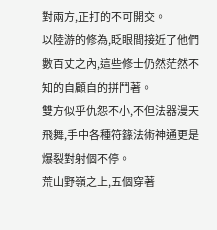對兩方,正打的不可開交。
以陸游的修為,眨眼間接近了他們數百丈之內,這些修士仍然茫然不知的自顧自的拼鬥著。
雙方似乎仇怨不小,不但法器漫天飛舞,手中各種符籙法術神通更是爆裂對射個不停。
荒山野嶺之上,五個穿著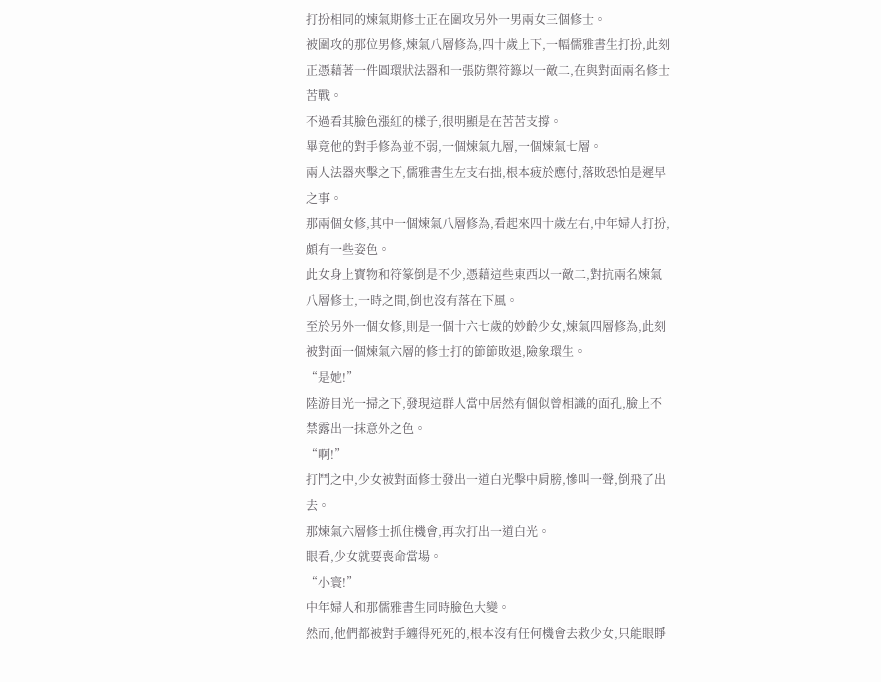打扮相同的煉氣期修士正在圍攻另外一男兩女三個修士。
被圍攻的那位男修,煉氣八層修為,四十歲上下,一幅儒雅書生打扮,此刻正憑藉著一件圓環狀法器和一張防禦符籙以一敵二,在與對面兩名修士苦戰。
不過看其臉色漲紅的樣子,很明顯是在苦苦支撐。
畢竟他的對手修為並不弱,一個煉氣九層,一個煉氣七層。
兩人法器夾擊之下,儒雅書生左支右拙,根本疲於應付,落敗恐怕是遲早之事。
那兩個女修,其中一個煉氣八層修為,看起來四十歲左右,中年婦人打扮,頗有一些姿色。
此女身上寶物和符篆倒是不少,憑藉這些東西以一敵二,對抗兩名煉氣八層修士,一時之間,倒也沒有落在下風。
至於另外一個女修,則是一個十六七歲的妙齡少女,煉氣四層修為,此刻被對面一個煉氣六層的修士打的節節敗退,險象環生。
“是她!”
陸游目光一掃之下,發現這群人當中居然有個似曾相識的面孔,臉上不禁露出一抹意外之色。
“啊!”
打鬥之中,少女被對面修士發出一道白光擊中肩膀,慘叫一聲,倒飛了出去。
那煉氣六層修士抓住機會,再次打出一道白光。
眼看,少女就要喪命當場。
“小寰!”
中年婦人和那儒雅書生同時臉色大變。
然而,他們都被對手纏得死死的,根本沒有任何機會去救少女,只能眼睜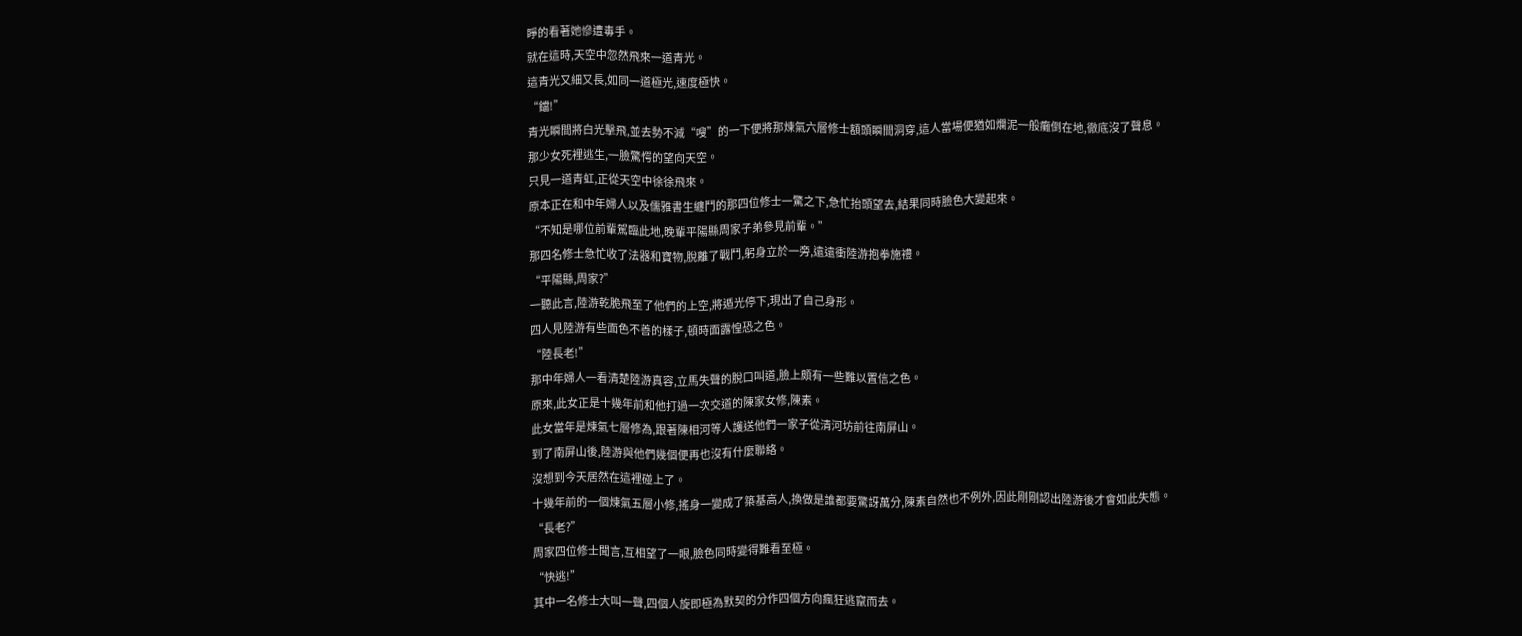睜的看著她慘遭毒手。
就在這時,天空中忽然飛來一道青光。
這青光又細又長,如同一道極光,速度極快。
“鐺!”
青光瞬間將白光擊飛,並去勢不減“嗖”的一下便將那煉氣六層修士額頭瞬間洞穿,這人當場便猶如爛泥一般癱倒在地,徹底沒了聲息。
那少女死裡逃生,一臉驚愕的望向天空。
只見一道青虹,正從天空中徐徐飛來。
原本正在和中年婦人以及儒雅書生纏鬥的那四位修士一驚之下,急忙抬頭望去,結果同時臉色大變起來。
“不知是哪位前輩駕臨此地,晚輩平陽縣周家子弟參見前輩。”
那四名修士急忙收了法器和寶物,脫離了戰鬥,躬身立於一旁,遠遠衝陸游抱拳施禮。
“平陽縣,周家?”
一聽此言,陸游乾脆飛至了他們的上空,將遁光停下,現出了自己身形。
四人見陸游有些面色不善的樣子,頓時面露惶恐之色。
“陸長老!”
那中年婦人一看清楚陸游真容,立馬失聲的脫口叫道,臉上頗有一些難以置信之色。
原來,此女正是十幾年前和他打過一次交道的陳家女修,陳素。
此女當年是煉氣七層修為,跟著陳相河等人護送他們一家子從清河坊前往南屏山。
到了南屏山後,陸游與他們幾個便再也沒有什麼聯絡。
沒想到今天居然在這裡碰上了。
十幾年前的一個煉氣五層小修,搖身一變成了築基高人,換做是誰都要驚訝萬分,陳素自然也不例外,因此剛剛認出陸游後才會如此失態。
“長老?”
周家四位修士聞言,互相望了一眼,臉色同時變得難看至極。
“快逃!”
其中一名修士大叫一聲,四個人旋即極為默契的分作四個方向瘋狂逃竄而去。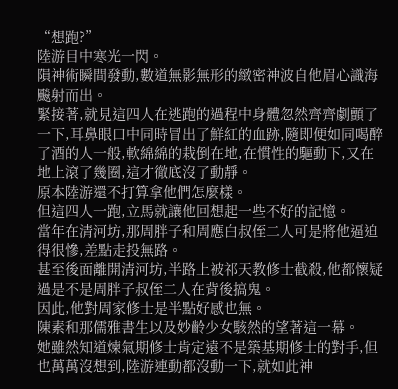“想跑?”
陸游目中寒光一閃。
隕神術瞬間發動,數道無影無形的緻密神波自他眉心識海飈射而出。
緊接著,就見這四人在逃跑的過程中身體忽然齊齊劇顫了一下,耳鼻眼口中同時冒出了鮮紅的血跡,隨即便如同喝醉了酒的人一般,軟綿綿的栽倒在地,在慣性的驅動下,又在地上滾了幾圈,這才徹底沒了動靜。
原本陸游還不打算拿他們怎麼樣。
但這四人一跑,立馬就讓他回想起一些不好的記憶。
當年在清河坊,那周胖子和周應白叔侄二人可是將他逼迫得很慘,差點走投無路。
甚至後面離開清河坊,半路上被祁天教修士截殺,他都懷疑過是不是周胖子叔侄二人在背後搞鬼。
因此,他對周家修士是半點好感也無。
陳素和那儒雅書生以及妙齡少女駭然的望著這一幕。
她雖然知道煉氣期修士肯定遠不是築基期修士的對手,但也萬萬沒想到,陸游連動都沒動一下,就如此神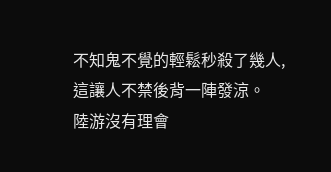不知鬼不覺的輕鬆秒殺了幾人,這讓人不禁後背一陣發涼。
陸游沒有理會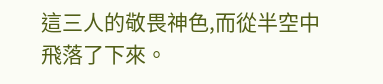這三人的敬畏神色,而從半空中飛落了下來。